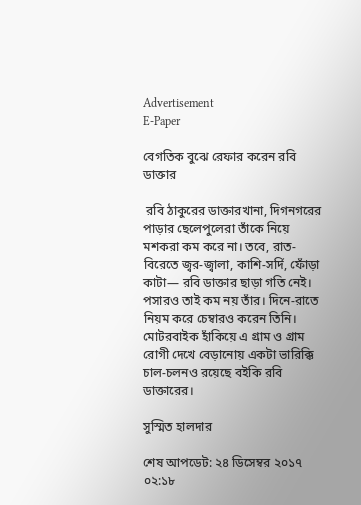Advertisement
E-Paper

বেগতিক বুঝে রেফার করেন রবি ডাক্তার

 রবি ঠাকুরের ডাক্তারখানা, দিগনগরের পাড়ার ছেলেপুলেরা তাঁকে নিয়ে মশকরা কম করে না। তবে, রাত-বিরেতে জ্বর-জ্বালা, কাশি-সর্দি, ফোঁড়া কাটা— রবি ডাক্তার ছাড়া গতি নেই। পসারও তাই কম নয় তাঁর। দিনে-রাতে নিয়ম করে চেম্বারও করেন তিনি। মোটরবাইক হাঁকিয়ে এ গ্রাম ও গ্রাম রোগী দেখে বেড়ানোয় একটা ভারিক্কি চাল-চলনও রয়েছে বইকি রবি ডাক্তারের।

সুস্মিত হালদার

শেষ আপডেট: ২৪ ডিসেম্বর ২০১৭ ০২:১৮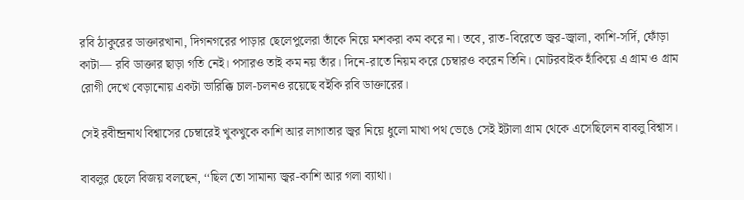রবি ঠাকুরের ডাক্তারখানা, দিগনগরের পাড়ার ছেলেপুলেরা তাঁকে নিয়ে মশকরা কম করে না। তবে, রাত-বিরেতে জ্বর-জ্বালা, কাশি-সর্দি, ফোঁড়া কাটা— রবি ডাক্তার ছাড়া গতি নেই। পসারও তাই কম নয় তাঁর। দিনে-রাতে নিয়ম করে চেম্বারও করেন তিনি। মোটরবাইক হাঁকিয়ে এ গ্রাম ও গ্রাম রোগী দেখে বেড়ানোয় একটা ভারিক্কি চাল-চলনও রয়েছে বইকি রবি ডাক্তারের।

সেই রবীন্দ্রনাথ বিশ্বাসের চেম্বারেই খুকখুকে কাশি আর লাগাতার জ্বর নিয়ে ধুলো মাখা পথ ভেঙে সেই ইটালা গ্রাম থেকে এসেছিলেন বাবলু বিশ্বাস।

বাবলুর ছেলে বিজয় বলছেন, ‘‘ছিল তো সামান্য জ্বর-কাশি আর গলা ব্যাথা।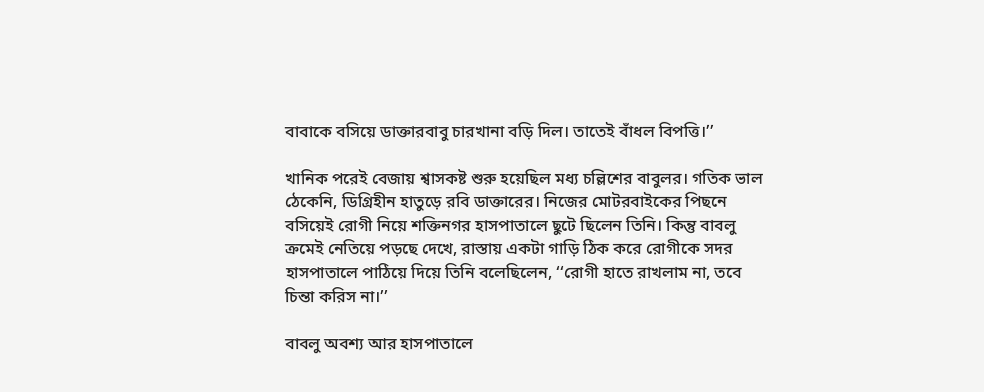বাবাকে বসিয়ে ডাক্তারবাবু চারখানা বড়ি দিল। তাতেই বাঁধল বিপত্তি।’’

খানিক পরেই বেজায় শ্বাসকষ্ট শুরু হয়েছিল মধ্য চল্লিশের বাবুলর। গতিক ভাল ঠেকেনি, ডিগ্রিহীন হাতুড়ে রবি ডাক্তারের। নিজের মোটরবাইকের পিছনে বসিয়েই রোগী নিয়ে শক্তিনগর হাসপাতালে ছুটে ছিলেন তিনি। কিন্তু বাবলু ক্রমেই নেতিয়ে পড়ছে দেখে, রাস্তায় একটা গাড়ি ঠিক করে রোগীকে সদর হাসপাতালে পাঠিয়ে দিয়ে তিনি বলেছিলেন, ‘‘রোগী হাতে রাখলাম না, তবে চিন্তা করিস না।’’

বাবলু অবশ্য আর হাসপাতালে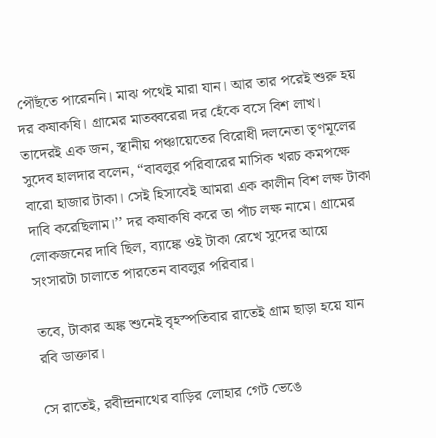পৌঁছতে পারেননি। মাঝ পথেই মারা যান। আর তার পরেই শুরু হয় দর কষাকষি। গ্রামের মাতব্বরেরা দর হেঁকে বসে বিশ লাখ। তাদেরই এক জন, স্থানীয় পঞ্চায়েতের বিরোধী দলনেতা তৃণমূলের সুদেব হালদার বলেন, “বাবলুর পরিবারের মাসিক খরচ কমপক্ষে বারো হাজার টাকা। সেই হিসাবেই আমরা এক কালীন বিশ লক্ষ টাকা দাবি করেছিলাম।’’ দর কষাকষি করে তা পাঁচ লক্ষ নামে। গ্রামের লোকজনের দাবি ছিল, ব্যাঙ্কে ওই টাকা রেখে সুদের আয়ে সংসারটা চালাতে পারতেন বাবলুর পরিবার।

তবে, টাকার অঙ্ক শুনেই বৃহস্পতিবার রাতেই গ্রাম ছাড়া হয়ে যান রবি ডাক্তার।

সে রাতেই, রবীন্দ্রনাথের বাড়ির লোহার গেট ভেঙে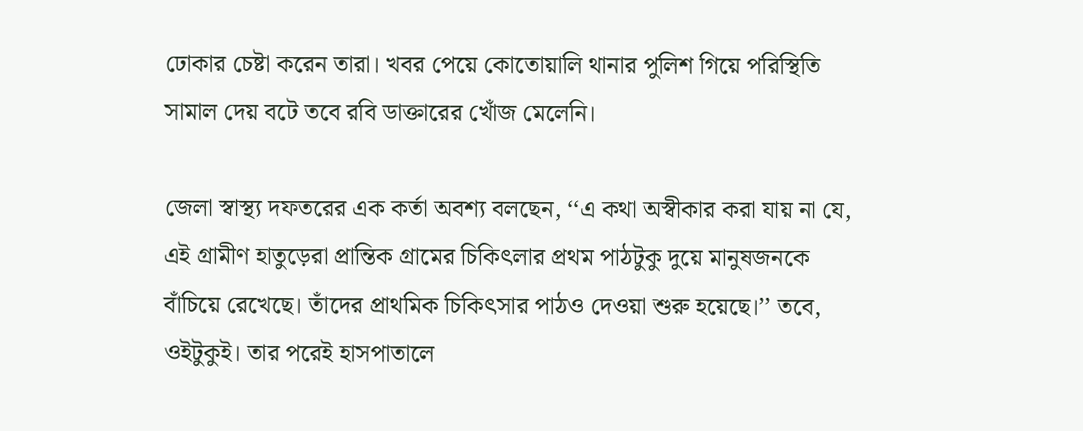ঢোকার চেষ্টা করেন তারা। খবর পেয়ে কোতোয়ালি থানার পুলিশ গিয়ে পরিস্থিতি সামাল দেয় বটে তবে রবি ডাক্তারের খোঁজ মেলেনি।

জেলা স্বাস্থ্য দফতরের এক কর্তা অবশ্য বলছেন, ‘‘এ কথা অস্বীকার করা যায় না যে, এই গ্রামীণ হাতুড়েরা প্রান্তিক গ্রামের চিকিৎলার প্রথম পাঠটুকু দুয়ে মানুষজনকে বাঁচিয়ে রেখেছে। তাঁদের প্রাথমিক চিকিৎসার পাঠও দেওয়া শুরু হয়েছে।’’ তবে, ওইটুকুই। তার পরেই হাসপাতালে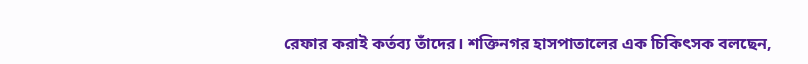রেফার করাই কর্তব্য তাঁদের। শক্তিনগর হাসপাতালের এক চিকিৎসক বলছেন,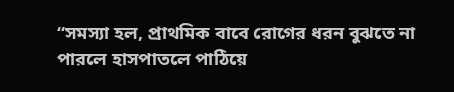‘‘সমস্যা হল, প্রাথমিক বাবে রোগের ধরন বুঝতে না পারলে হাসপাতলে পাঠিয়ে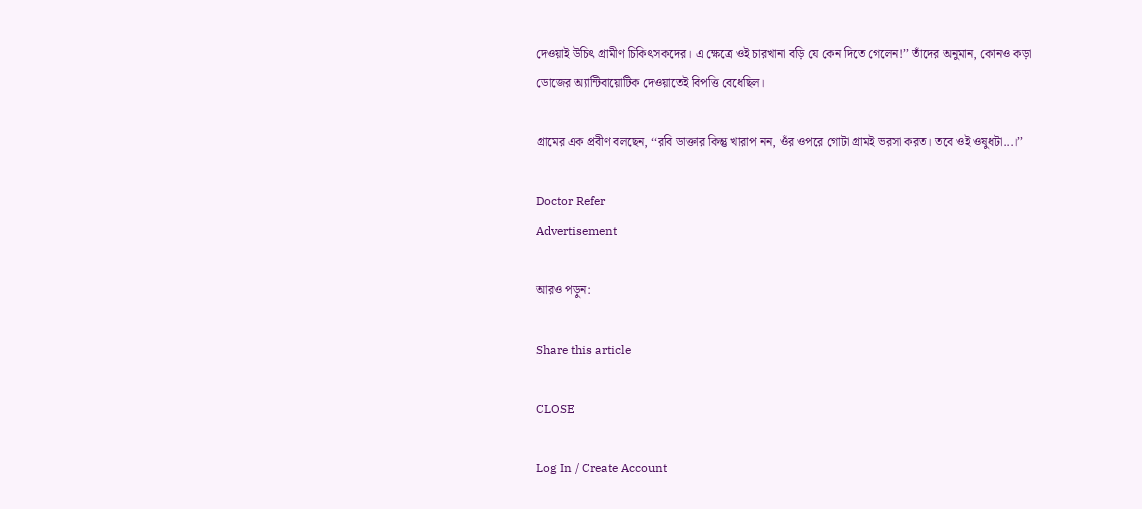দেওয়াই উচিৎ গ্রামীণ চিকিৎসকদের। এ ক্ষেত্রে ওই চারখানা বড়ি যে কেন দিতে গেলেন!’’ তাঁদের অনুমান, কোনও কড়া ডোজের অ্যান্টিবায়োটিক দেওয়াতেই বিপত্তি বেধেছিল।

গ্রামের এক প্রবীণ বলছেন, ‘‘রবি ডাক্তার কিন্তু খারাপ নন, ওঁর ওপরে গোটা গ্রামই ভরসা করত। তবে ওই ওষুধটা...।’’

Doctor Refer
Advertisement

আরও পড়ুন:

Share this article

CLOSE

Log In / Create Account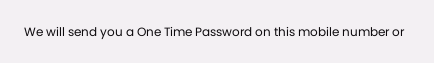We will send you a One Time Password on this mobile number or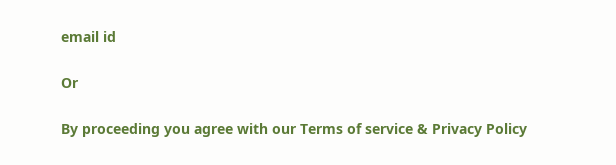email id

Or

By proceeding you agree with our Terms of service & Privacy Policy